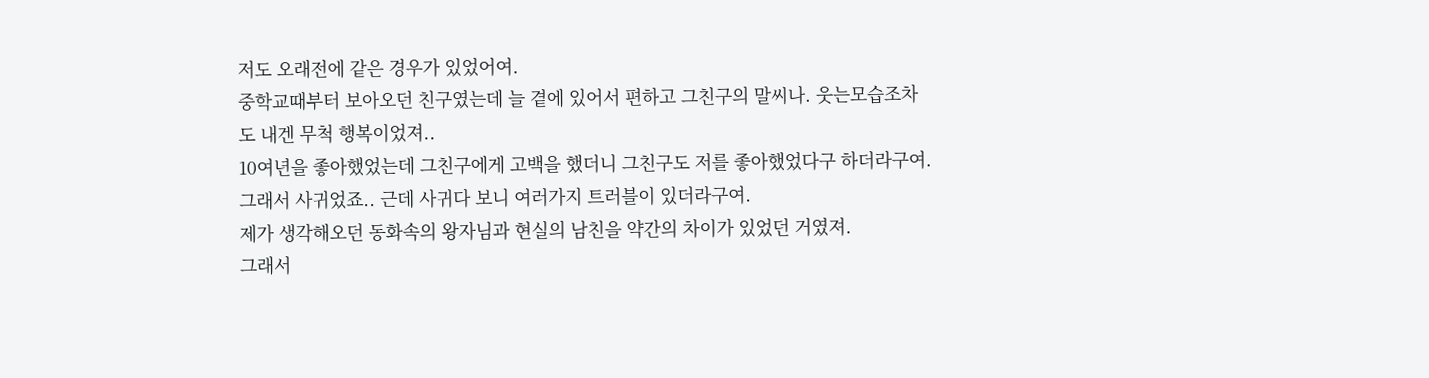저도 오래전에 같은 경우가 있었어여.
중학교때부터 보아오던 친구였는데 늘 곁에 있어서 편하고 그친구의 말씨나. 웃는모습조차
도 내겐 무척 행복이었져..
10여년을 좋아했었는데 그친구에게 고백을 했더니 그친구도 저를 좋아했었다구 하더라구여.
그래서 사귀었죠.. 근데 사귀다 보니 여러가지 트러블이 있더라구여.
제가 생각해오던 동화속의 왕자님과 현실의 남친을 약간의 차이가 있었던 거였져.
그래서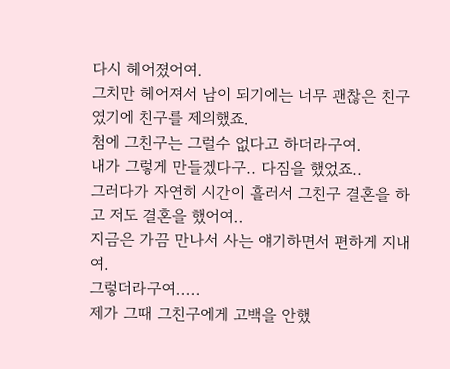다시 헤어졌어여.
그치만 헤어져서 남이 되기에는 너무 괜찮은 친구였기에 친구를 제의했죠.
첨에 그친구는 그럴수 없다고 하더라구여.
내가 그렇게 만들겠다구.. 다짐을 했었죠..
그러다가 자연히 시간이 흘러서 그친구 결혼을 하고 저도 결혼을 했어여..
지금은 가끔 만나서 사는 얘기하면서 편하게 지내여.
그렇더라구여.....
제가 그때 그친구에게 고백을 안했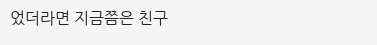었더라면 지금쯤은 친구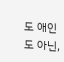도 애인도 아닌,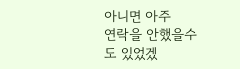아니면 아주
연락을 안했을수도 있었겠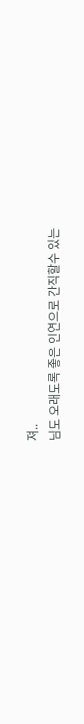져..
님도 오래도록 좋은 인연으로 간직할수 있는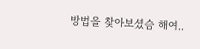방법을 찾아보셨슴 해여..